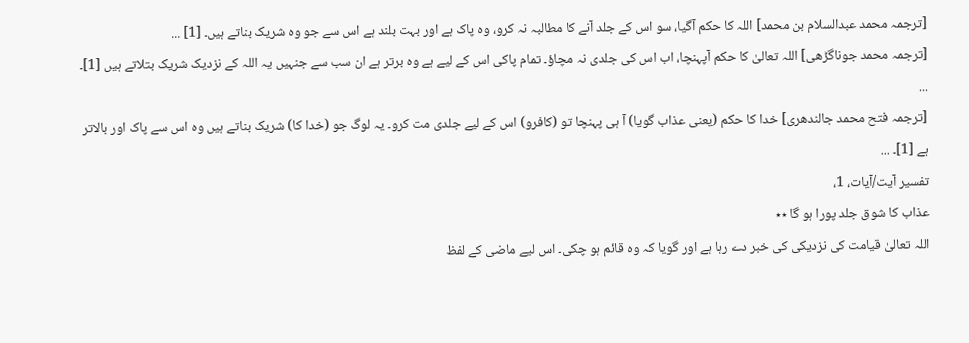[ترجمہ محمد عبدالسلام بن محمد] اللہ کا حکم آگیا، سو اس کے جلد آنے کا مطالبہ نہ کرو، وہ پاک ہے اور بہت بلند ہے اس سے جو وہ شریک بناتے ہیں۔ [1] ...
[ترجمہ محمد جوناگڑھی] اللہ تعالیٰ کا حکم آپہنچا، اب اس کی جلدی نہ مچاؤ۔ تمام پاکی اس کے لیے ہے وه برتر ہے ان سب سے جنہیں یہ اللہ کے نزدیک شریک بتلاتے ہیں [1]۔ ...
[ترجمہ فتح محمد جالندھری] خدا کا حکم (یعنی عذاب گویا) آ ہی پہنچا تو (کافرو) اس کے لیے جلدی مت کرو۔ یہ لوگ جو (خدا کا) شریک بناتے ہیں وہ اس سے پاک اور بالاتر ہے [1]۔ ...
تفسیر آیت/آیات، 1،
عذاب کا شوق جلد پورا ہو گا ٭٭
اللہ تعالیٰ قیامت کی نزدیکی کی خبر دے رہا ہے اور گویا کہ وہ قائم ہو چکی۔ اس لیے ماضی کے لفظ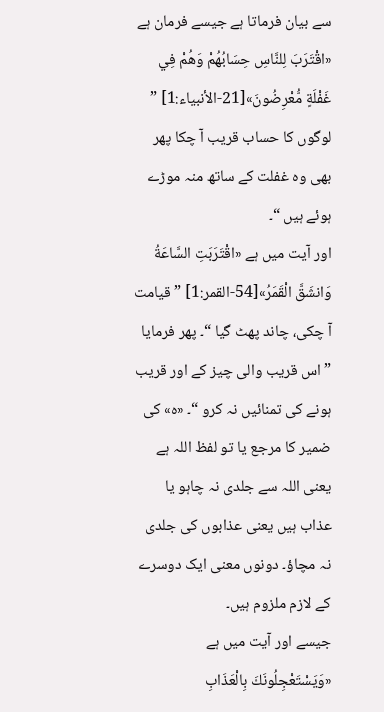سے بیان فرماتا ہے جیسے فرمان ہے «اقْتَرَبَ لِلنَّاسِ حِسَابُهُمْ وَهُمْ فِي غَفْلَةٍ مُّعْرِضُونَ»[21-الأنبياء:1] ” لوگوں کا حساب قریب آ چکا پھر بھی وہ غفلت کے ساتھ منہ موڑے ہوئے ہیں “۔
اور آیت میں ہے «اقْتَرَبَتِ السَّاعَةُ وَانشَقَّ الْقَمَرُ»[54-القمر:1] ” قیامت آ چکی، چاند پھٹ گیا “۔ پھر فرمایا ” اس قریب والی چیز کے اور قریب ہونے کی تمنائیں نہ کرو “۔ «ہ» کی ضمیر کا مرجع یا تو لفظ اللہ ہے یعنی اللہ سے جلدی نہ چاہو یا عذاب ہیں یعنی عذابوں کی جلدی نہ مچاؤ۔ دونوں معنی ایک دوسرے کے لازم ملزوم ہیں۔
جیسے اور آیت میں ہے «وَيَسْتَعْجِلُونَكَ بِالْعَذَابِ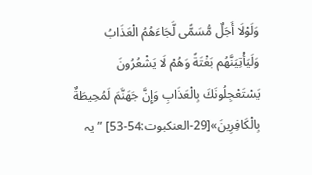وَلَوْلَا أَجَلٌ مُّسَمًّى لَّجَاءَهُمُ الْعَذَابُ وَلَيَأْتِيَنَّهُم بَغْتَةً وَهُمْ لَا يَشْعُرُونَ يَسْتَعْجِلُونَكَ بِالْعَذَابِ وَإِنَّ جَهَنَّمَ لَمُحِيطَةٌ بِالْكَافِرِينَ»[29-العنکبوت:54-53] ” یہ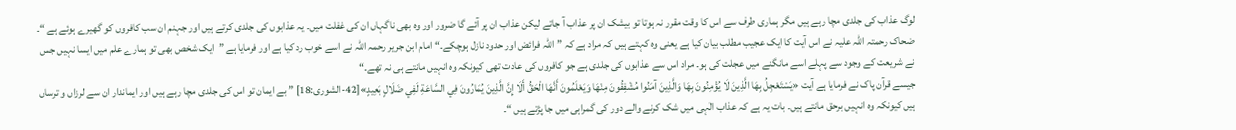لوگ عذاب کی جلدی مچا رہے ہیں مگر ہماری طرف سے اس کا وقت مقرر نہ ہوتا تو بیشک ان پر عذاب آ جاتے لیکن عذاب ان پر آئے گا ضرور اور وہ بھی ناگہاں ان کی غفلت میں۔ یہ عذابوں کی جلدی کرتے ہیں اور جہنم ان سب کافروں کو گھیرے ہوئے ہے “۔
ضحاک رحمتہ اللہ علیہ نے اس آیت کا ایک عجیب مطلب بیان کیا ہے یعنی وہ کہتے ہیں کہ مراد ہے کہ ”اللہ فرائض اور حدود نازل ہوچکے۔“ امام ابن جریر رحمہ اللہ نے اسے خوب رد کیا ہے اور فرمایا ہے ”ایک شخص بھی تو ہمارے علم میں ایسا نہیں جس نے شریعت کے وجود سے پہلے اسے مانگنے میں عجلت کی ہو۔ مراد اس سے عذابوں کی جلدی ہے جو کافروں کی عادت تھی کیونکہ وہ انہیں مانتے ہی نہ تھے۔“
جیسے قرآن پاک نے فرمایا ہے آیت «يَسْتَعْجِلُ بِهَا الَّذِينَ لَا يُؤْمِنُونَ بِهَا وَالَّذِينَ آمَنُوا مُشْفِقُونَ مِنْهَا وَيَعْلَمُونَ أَنَّهَا الْحَقُّ أَلَا إِنَّ الَّذِينَ يُمَارُونَ فِي السَّاعَةِ لَفِي ضَلَالٍ بَعِيدٍ»[42-الشورى:18] ” بے ایمان تو اس کی جلدی مچا رہے ہیں اور ایماندار ان سے لرزاں و ترساں ہیں کیونکہ وہ انہیں برحق مانتے ہیں۔ بات یہ ہے کہ عذاب الٰہی میں شک کرنے والے دور کی گمراہی میں جا پڑتے ہیں “۔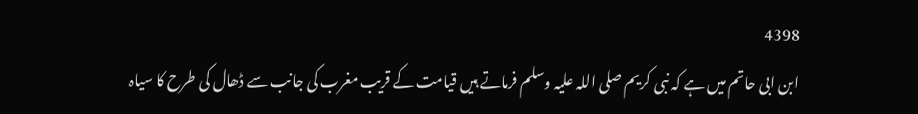4398
ابن ابی حاتم میں ہے کہ نبی کریم صلی اللہ علیہ وسلم فرماتے ہیں قیامت کے قریب مغرب کی جانب سے ڈھال کی طرح کا سیاہ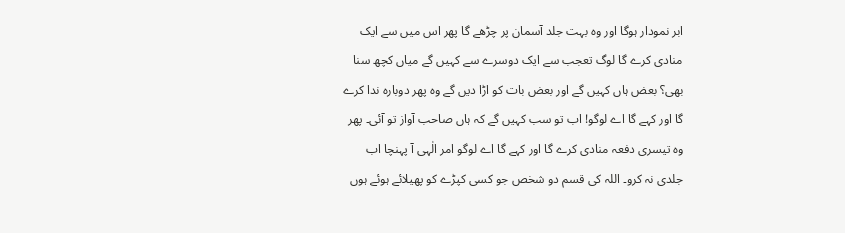ابر نمودار ہوگا اور وہ بہت جلد آسمان پر چڑھے گا پھر اس میں سے ایک منادی کرے گا لوگ تعجب سے ایک دوسرے سے کہیں گے میاں کچھ سنا بھی؟ بعض ہاں کہیں گے اور بعض بات کو اڑا دیں گے وہ پھر دوبارہ ندا کرے گا اور کہے گا اے لوگو! اب تو سب کہیں گے کہ ہاں صاحب آواز تو آئی۔ پھر وہ تیسری دفعہ منادی کرے گا اور کہے گا اے لوگو امر الٰہی آ پہنچا اب جلدی نہ کرو۔ اللہ کی قسم دو شخص جو کسی کپڑے کو پھیلائے ہوئے ہوں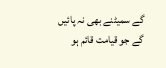گے سمیٹنے بھی نہ پائیں گے جو قیامت قائم ہو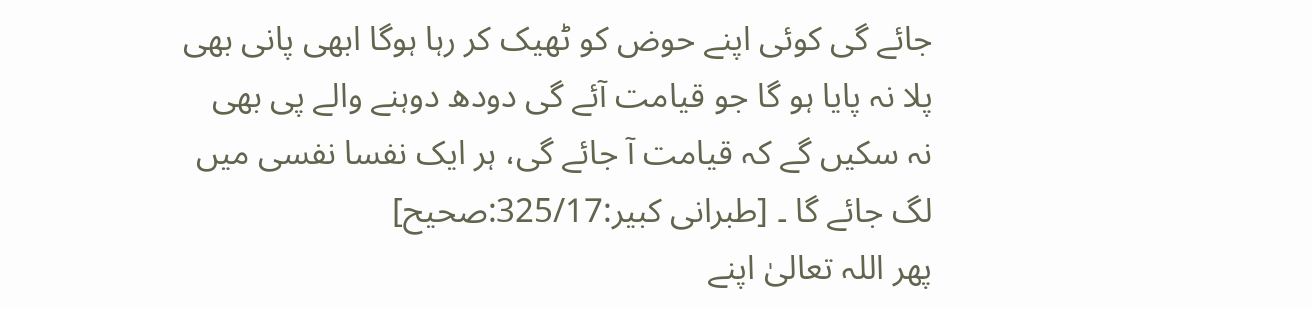جائے گی کوئی اپنے حوض کو ٹھیک کر رہا ہوگا ابھی پانی بھی پلا نہ پایا ہو گا جو قیامت آئے گی دودھ دوہنے والے پی بھی نہ سکیں گے کہ قیامت آ جائے گی، ہر ایک نفسا نفسی میں لگ جائے گا ۔ [طبرانی کبیر:325/17:صحیح]
پھر اللہ تعالیٰ اپنے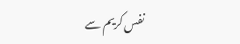نفس کریم سے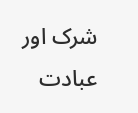شرک اور عبادت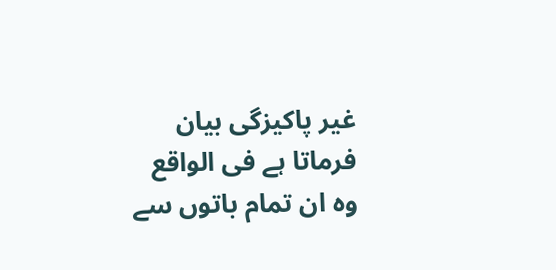غیر پاکیزگی بیان فرماتا ہے فی الواقع وہ ان تمام باتوں سے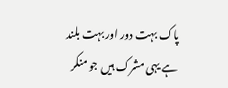پاک بہت دور اور بہت بلند ہے یہی مشرک ہیں جو منکر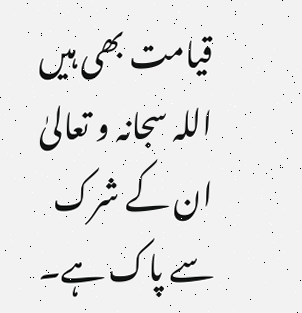قیامت بھی ہیں اللہ سجانہ و تعالیٰ ان کے شرک سے پاک ہے۔